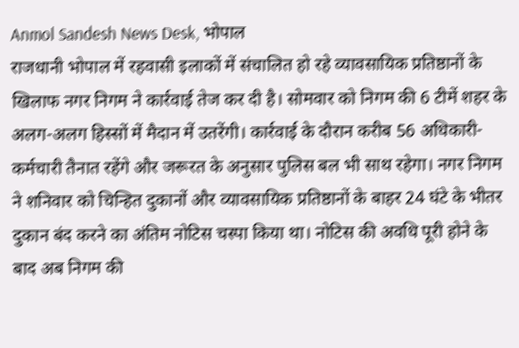Anmol Sandesh News Desk, भोपाल
राजधानी भोपाल में रहवासी इलाकों में संचालित हो रहे व्यावसायिक प्रतिष्ठानों के खिलाफ नगर निगम ने कार्रवाई तेज कर दी है। सोमवार को निगम की 6 टीमें शहर के अलग-अलग हिस्सों में मैदान में उतरेंगी। कार्रवाई के दौरान करीब 56 अधिकारी-कर्मचारी तैनात रहेंगे और जरूरत के अनुसार पुलिस बल भी साथ रहेगा। नगर निगम ने शनिवार को चिन्हित दुकानों और व्यावसायिक प्रतिष्ठानों के बाहर 24 घंटे के भीतर दुकान बंद करने का अंतिम नोटिस चस्पा किया था। नोटिस की अवधि पूरी होने के बाद अब निगम की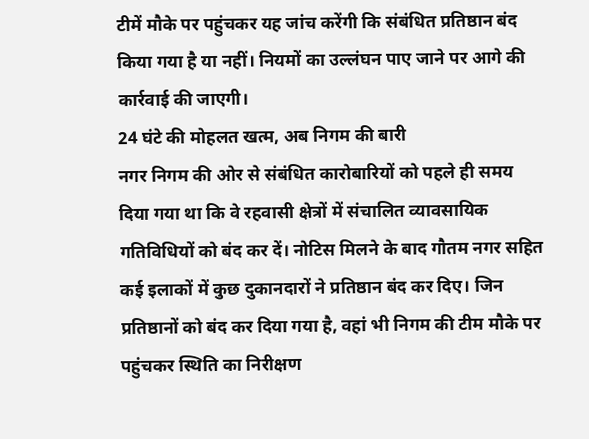टीमें मौके पर पहुंचकर यह जांच करेंगी कि संबंधित प्रतिष्ठान बंद किया गया है या नहीं। नियमों का उल्लंघन पाए जाने पर आगे की कार्रवाई की जाएगी।
24 घंटे की मोहलत खत्म, अब निगम की बारी
नगर निगम की ओर से संबंधित कारोबारियों को पहले ही समय दिया गया था कि वे रहवासी क्षेत्रों में संचालित व्यावसायिक गतिविधियों को बंद कर दें। नोटिस मिलने के बाद गौतम नगर सहित कई इलाकों में कुछ दुकानदारों ने प्रतिष्ठान बंद कर दिए। जिन प्रतिष्ठानों को बंद कर दिया गया है, वहां भी निगम की टीम मौके पर पहुंचकर स्थिति का निरीक्षण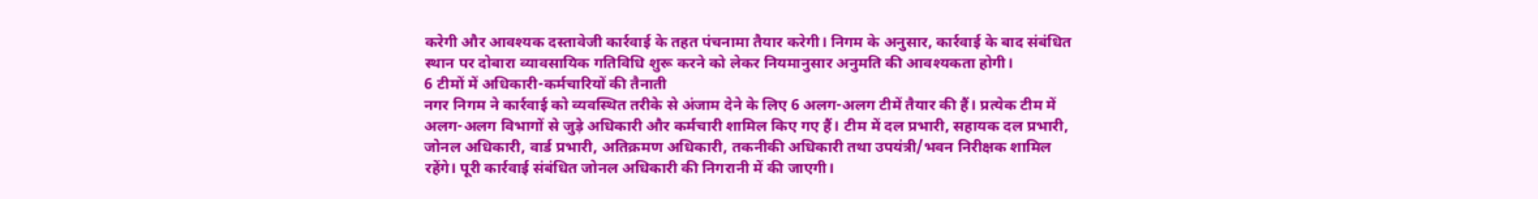करेगी और आवश्यक दस्तावेजी कार्रवाई के तहत पंचनामा तैयार करेगी। निगम के अनुसार, कार्रवाई के बाद संबंधित स्थान पर दोबारा व्यावसायिक गतिविधि शुरू करने को लेकर नियमानुसार अनुमति की आवश्यकता होगी।
6 टीमों में अधिकारी-कर्मचारियों की तैनाती
नगर निगम ने कार्रवाई को व्यवस्थित तरीके से अंजाम देने के लिए 6 अलग-अलग टीमें तैयार की हैं। प्रत्येक टीम में अलग-अलग विभागों से जुड़े अधिकारी और कर्मचारी शामिल किए गए हैं। टीम में दल प्रभारी, सहायक दल प्रभारी, जोनल अधिकारी, वार्ड प्रभारी, अतिक्रमण अधिकारी, तकनीकी अधिकारी तथा उपयंत्री/भवन निरीक्षक शामिल रहेंगे। पूरी कार्रवाई संबंधित जोनल अधिकारी की निगरानी में की जाएगी।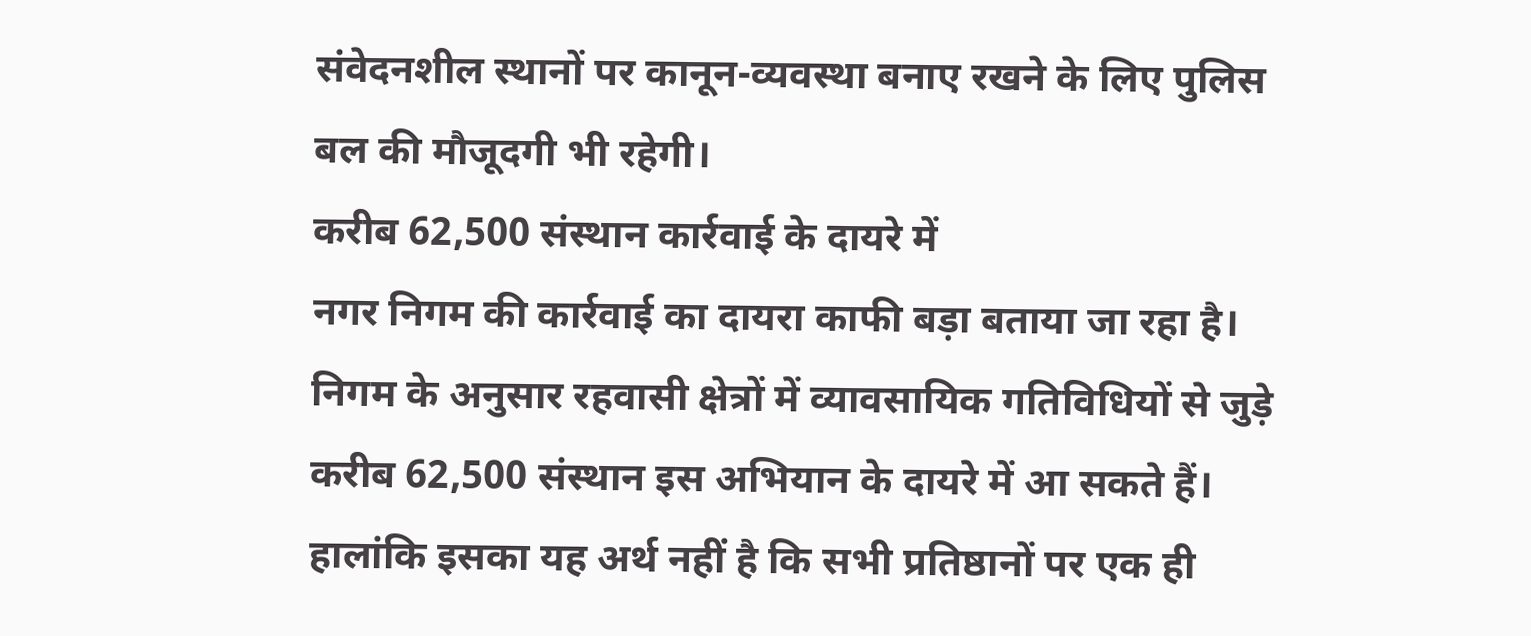संवेदनशील स्थानों पर कानून-व्यवस्था बनाए रखने के लिए पुलिस बल की मौजूदगी भी रहेगी।
करीब 62,500 संस्थान कार्रवाई के दायरे में
नगर निगम की कार्रवाई का दायरा काफी बड़ा बताया जा रहा है। निगम के अनुसार रहवासी क्षेत्रों में व्यावसायिक गतिविधियों से जुड़े करीब 62,500 संस्थान इस अभियान के दायरे में आ सकते हैं। हालांकि इसका यह अर्थ नहीं है कि सभी प्रतिष्ठानों पर एक ही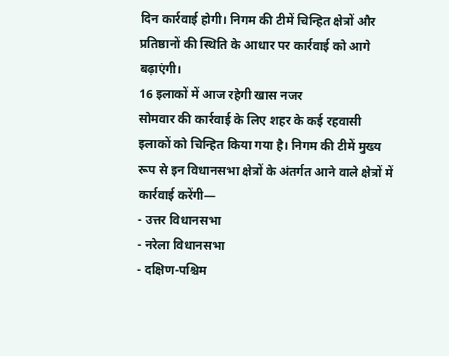दिन कार्रवाई होगी। निगम की टीमें चिन्हित क्षेत्रों और प्रतिष्ठानों की स्थिति के आधार पर कार्रवाई को आगे बढ़ाएंगी।
16 इलाकों में आज रहेगी खास नजर
सोमवार की कार्रवाई के लिए शहर के कई रहवासी इलाकों को चिन्हित किया गया है। निगम की टीमें मुख्य रूप से इन विधानसभा क्षेत्रों के अंतर्गत आने वाले क्षेत्रों में कार्रवाई करेंगी—
- उत्तर विधानसभा
- नरेला विधानसभा
- दक्षिण-पश्चिम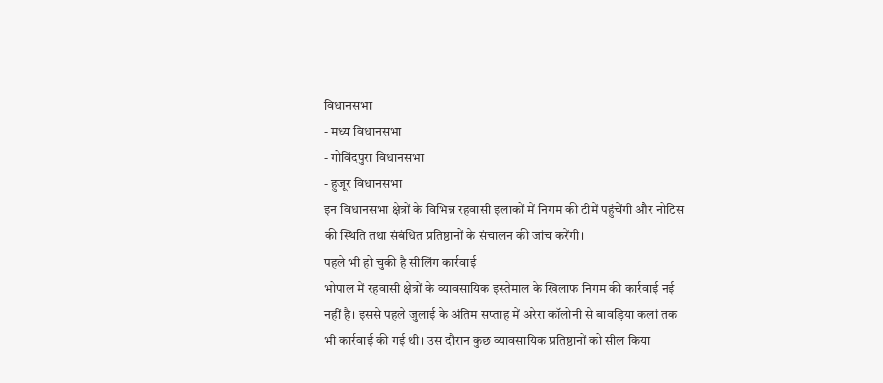विधानसभा
- मध्य विधानसभा
- गोविंदपुरा विधानसभा
- हुजूर विधानसभा
इन विधानसभा क्षेत्रों के विभिन्न रहवासी इलाकों में निगम की टीमें पहुंचेंगी और नोटिस की स्थिति तथा संबंधित प्रतिष्ठानों के संचालन की जांच करेंगी।
पहले भी हो चुकी है सीलिंग कार्रवाई
भोपाल में रहवासी क्षेत्रों के व्यावसायिक इस्तेमाल के खिलाफ निगम की कार्रवाई नई नहीं है। इससे पहले जुलाई के अंतिम सप्ताह में अरेरा कॉलोनी से बावड़िया कलां तक भी कार्रवाई की गई थी। उस दौरान कुछ व्यावसायिक प्रतिष्ठानों को सील किया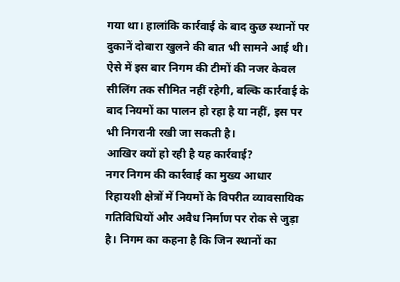गया था। हालांकि कार्रवाई के बाद कुछ स्थानों पर दुकानें दोबारा खुलने की बात भी सामने आई थी। ऐसे में इस बार निगम की टीमों की नजर केवल सीलिंग तक सीमित नहीं रहेगी, बल्कि कार्रवाई के बाद नियमों का पालन हो रहा है या नहीं, इस पर भी निगरानी रखी जा सकती है।
आखिर क्यों हो रही है यह कार्रवाई?
नगर निगम की कार्रवाई का मुख्य आधार रिहायशी क्षेत्रों में नियमों के विपरीत व्यावसायिक गतिविधियों और अवैध निर्माण पर रोक से जुड़ा है। निगम का कहना है कि जिन स्थानों का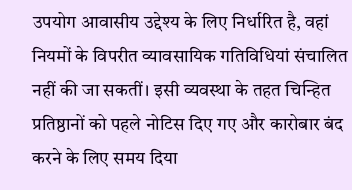उपयोग आवासीय उद्देश्य के लिए निर्धारित है, वहां नियमों के विपरीत व्यावसायिक गतिविधियां संचालित नहीं की जा सकतीं। इसी व्यवस्था के तहत चिन्हित प्रतिष्ठानों को पहले नोटिस दिए गए और कारोबार बंद करने के लिए समय दिया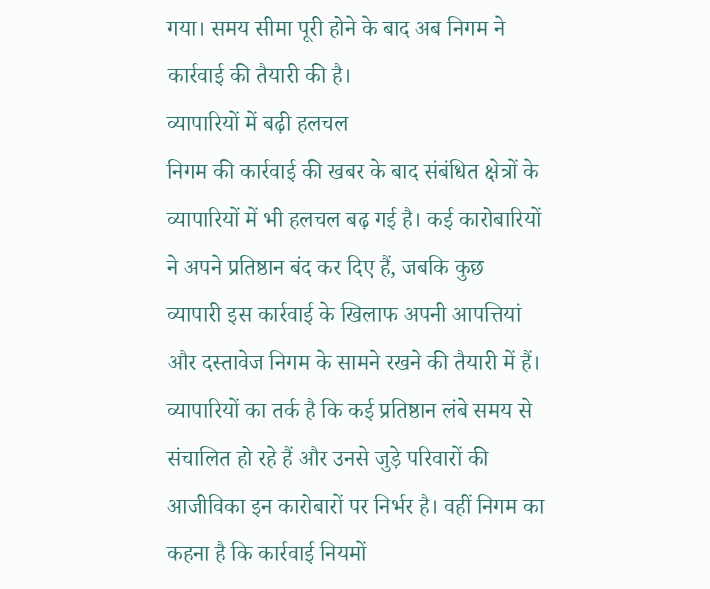गया। समय सीमा पूरी होने के बाद अब निगम ने कार्रवाई की तैयारी की है।
व्यापारियों में बढ़ी हलचल
निगम की कार्रवाई की खबर के बाद संबंधित क्षेत्रों के व्यापारियों में भी हलचल बढ़ गई है। कई कारोबारियों ने अपने प्रतिष्ठान बंद कर दिए हैं, जबकि कुछ व्यापारी इस कार्रवाई के खिलाफ अपनी आपत्तियां और दस्तावेज निगम के सामने रखने की तैयारी में हैं। व्यापारियों का तर्क है कि कई प्रतिष्ठान लंबे समय से संचालित हो रहे हैं और उनसे जुड़े परिवारों की आजीविका इन कारोबारों पर निर्भर है। वहीं निगम का कहना है कि कार्रवाई नियमों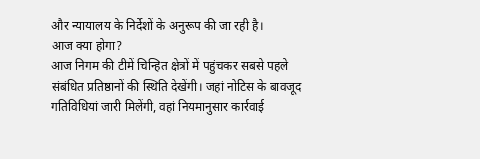और न्यायालय के निर्देशों के अनुरूप की जा रही है।
आज क्या होगा?
आज निगम की टीमें चिन्हित क्षेत्रों में पहुंचकर सबसे पहले संबंधित प्रतिष्ठानों की स्थिति देखेंगी। जहां नोटिस के बावजूद गतिविधियां जारी मिलेंगी, वहां नियमानुसार कार्रवाई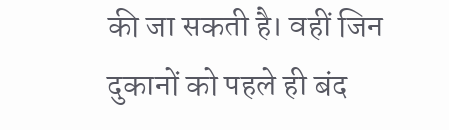की जा सकती है। वहीं जिन दुकानों को पहले ही बंद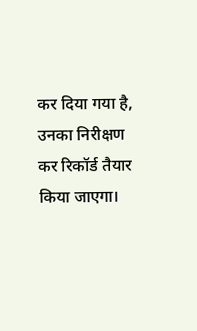कर दिया गया है, उनका निरीक्षण कर रिकॉर्ड तैयार किया जाएगा।